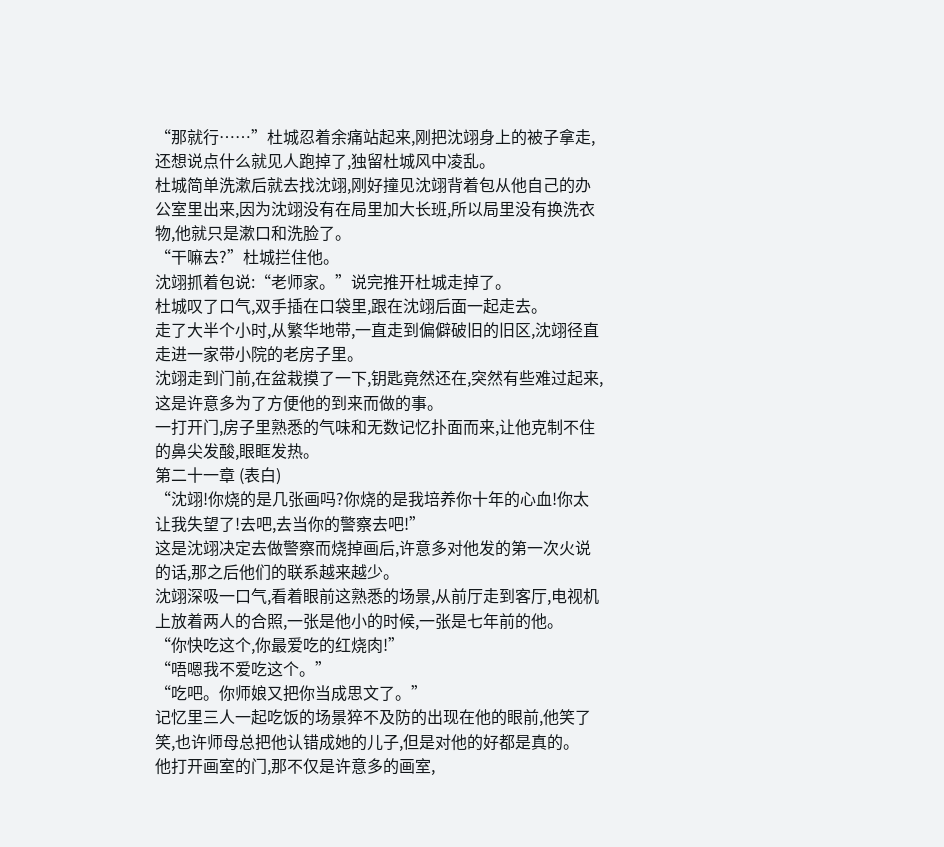“那就行……”杜城忍着余痛站起来,刚把沈翊身上的被子拿走,还想说点什么就见人跑掉了,独留杜城风中凌乱。
杜城简单洗漱后就去找沈翊,刚好撞见沈翊背着包从他自己的办公室里出来,因为沈翊没有在局里加大长班,所以局里没有换洗衣物,他就只是漱口和洗脸了。
“干嘛去?”杜城拦住他。
沈翊抓着包说:“老师家。”说完推开杜城走掉了。
杜城叹了口气,双手插在口袋里,跟在沈翊后面一起走去。
走了大半个小时,从繁华地带,一直走到偏僻破旧的旧区,沈翊径直走进一家带小院的老房子里。
沈翊走到门前,在盆栽摸了一下,钥匙竟然还在,突然有些难过起来,这是许意多为了方便他的到来而做的事。
一打开门,房子里熟悉的气味和无数记忆扑面而来,让他克制不住的鼻尖发酸,眼眶发热。
第二十一章 (表白)
“沈翊!你烧的是几张画吗?你烧的是我培养你十年的心血!你太让我失望了!去吧,去当你的警察去吧!”
这是沈翊决定去做警察而烧掉画后,许意多对他发的第一次火说的话,那之后他们的联系越来越少。
沈翊深吸一口气,看着眼前这熟悉的场景,从前厅走到客厅,电视机上放着两人的合照,一张是他小的时候,一张是七年前的他。
“你快吃这个,你最爱吃的红烧肉!”
“唔嗯我不爱吃这个。”
“吃吧。你师娘又把你当成思文了。”
记忆里三人一起吃饭的场景猝不及防的出现在他的眼前,他笑了笑,也许师母总把他认错成她的儿子,但是对他的好都是真的。
他打开画室的门,那不仅是许意多的画室,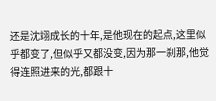还是沈翊成长的十年,是他现在的起点,这里似乎都变了,但似乎又都没变,因为那一刹那,他觉得连照进来的光,都跟十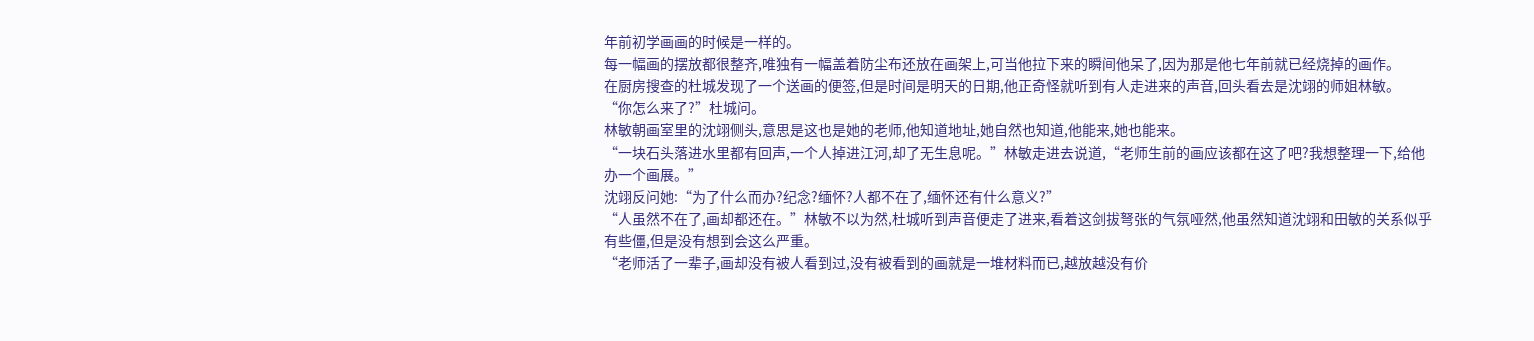年前初学画画的时候是一样的。
每一幅画的摆放都很整齐,唯独有一幅盖着防尘布还放在画架上,可当他拉下来的瞬间他呆了,因为那是他七年前就已经烧掉的画作。
在厨房搜查的杜城发现了一个送画的便签,但是时间是明天的日期,他正奇怪就听到有人走进来的声音,回头看去是沈翊的师姐林敏。
“你怎么来了?”杜城问。
林敏朝画室里的沈翊侧头,意思是这也是她的老师,他知道地址,她自然也知道,他能来,她也能来。
“一块石头落进水里都有回声,一个人掉进江河,却了无生息呢。”林敏走进去说道,“老师生前的画应该都在这了吧?我想整理一下,给他办一个画展。”
沈翊反问她:“为了什么而办?纪念?缅怀?人都不在了,缅怀还有什么意义?”
“人虽然不在了,画却都还在。”林敏不以为然,杜城听到声音便走了进来,看着这剑拔弩张的气氛哑然,他虽然知道沈翊和田敏的关系似乎有些僵,但是没有想到会这么严重。
“老师活了一辈子,画却没有被人看到过,没有被看到的画就是一堆材料而已,越放越没有价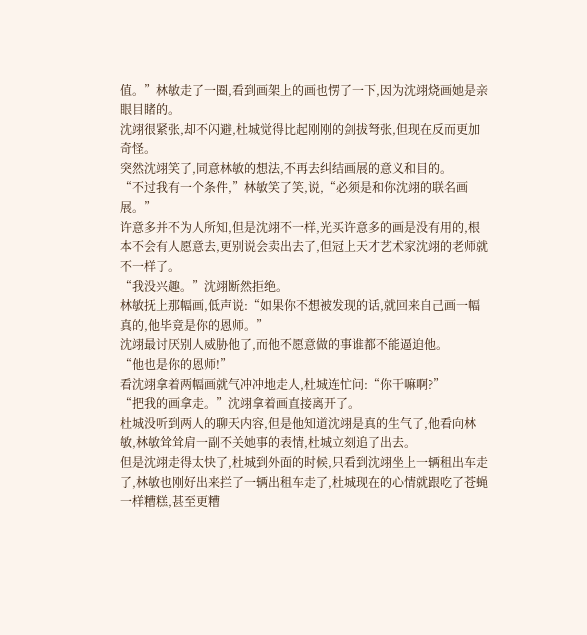值。”林敏走了一圈,看到画架上的画也愣了一下,因为沈翊烧画她是亲眼目睹的。
沈翊很紧张,却不闪避,杜城觉得比起刚刚的剑拔弩张,但现在反而更加奇怪。
突然沈翊笑了,同意林敏的想法,不再去纠结画展的意义和目的。
“不过我有一个条件,”林敏笑了笑,说,“必须是和你沈翊的联名画展。”
许意多并不为人所知,但是沈翊不一样,光买许意多的画是没有用的,根本不会有人愿意去,更别说会卖出去了,但冠上天才艺术家沈翊的老师就不一样了。
“我没兴趣。”沈翊断然拒绝。
林敏抚上那幅画,低声说:“如果你不想被发现的话,就回来自己画一幅真的,他毕竟是你的恩师。”
沈翊最讨厌别人威胁他了,而他不愿意做的事谁都不能逼迫他。
“他也是你的恩师!”
看沈翊拿着两幅画就气冲冲地走人,杜城连忙问:“你干嘛啊?”
“把我的画拿走。”沈翊拿着画直接离开了。
杜城没听到两人的聊天内容,但是他知道沈翊是真的生气了,他看向林敏,林敏耸耸肩一副不关她事的表情,杜城立刻追了出去。
但是沈翊走得太快了,杜城到外面的时候,只看到沈翊坐上一辆租出车走了,林敏也刚好出来拦了一辆出租车走了,杜城现在的心情就跟吃了苍蝇一样糟糕,甚至更糟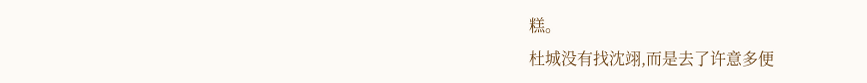糕。
杜城没有找沈翊,而是去了许意多便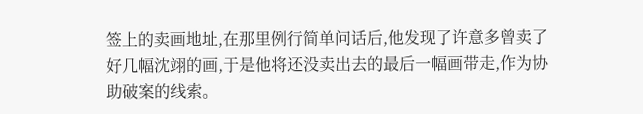签上的卖画地址,在那里例行简单问话后,他发现了许意多曾卖了好几幅沈翊的画,于是他将还没卖出去的最后一幅画带走,作为协助破案的线索。